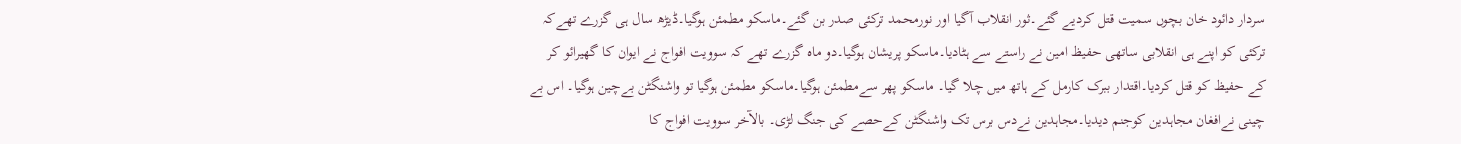سردار دائود خان بچوں سمیت قتل کردیے گئے۔ثور انقلاب آگیا اور نورمحمد ترکئی صدر بن گئے۔ماسکو مطمئن ہوگیا۔ڈیڑھ سال ہی گزرے تھےکہ ترکئی کو اپنے ہی انقلابی ساتھی حفیظ امین نے راستے سے ہٹادیا۔ماسکو پریشان ہوگیا۔دو ماہ گزرے تھے کہ سوویت افواج نے ایوان کا گھیرائو کر کے حفیظ کو قتل کردیا۔اقتدار ببرک کارمل کے ہاتھ میں چلا گیا۔ ماسکو پھر سےمطمئن ہوگیا۔ماسکو مطمئن ہوگیا تو واشنگٹن بےچین ہوگیا۔ اس بے چینی نےافغان مجاہدین کوجنم دیدیا۔مجاہدین نےدس برس تک واشنگٹن کےحصے کی جنگ لڑی۔ بالآخر سوویت افواج کا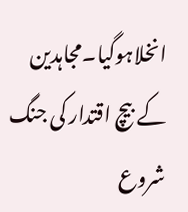انخلاہوگیا۔مجاہدین کے بیچ اقتدار کی جنگ شروع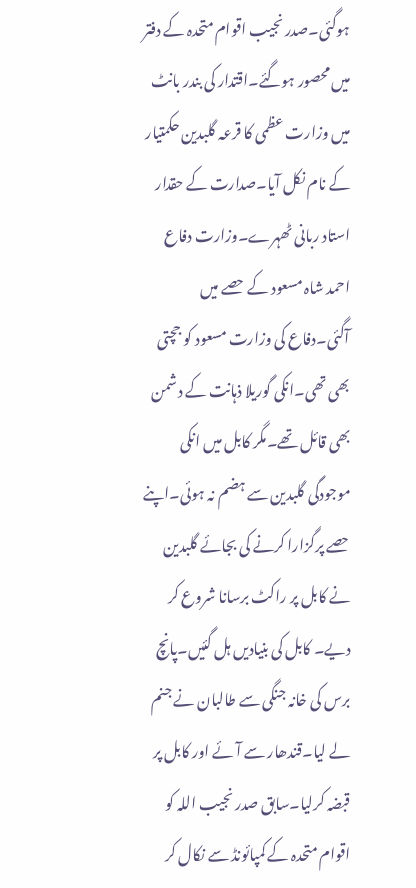ہوگئی۔صدر نجیب اقوام متحدہ کے دفتر میں محصور ہوگئے۔اقتدار کی بندر بانٹ میں وزارت عظمی کا قرعہ گلبدین حکمتیار کے نام نکل آیا۔صدارت کے حقدار استاد ربانی ٹھہرے۔وزارت دفاع احمد شاہ مسعود کے حصے میں آگئی۔دفاع کی وزارت مسعود کو جچتی بھی تھی۔انکی گوریلا ذہانت کے دشمن بھی قائل تھے۔مگر کابل میں انکی موجودگی گلبدین سے ہضم نہ ہوئی۔اپنے حصے پرگزارا کرنے کی بجائے گلبدین نے کابل پر راکٹ برسانا شروع کر دیے۔ کابل کی بنیادیں ہل گئیں۔پانچ برس کی خانہ جنگی سے طالبان نے جنم لے لیا۔قندھار سے آئے اور کابل پر قبضہ کرلیا۔سابق صدر نجیب اللہ کو اقوام متحدہ کے کمپائونڈ سے نکال کر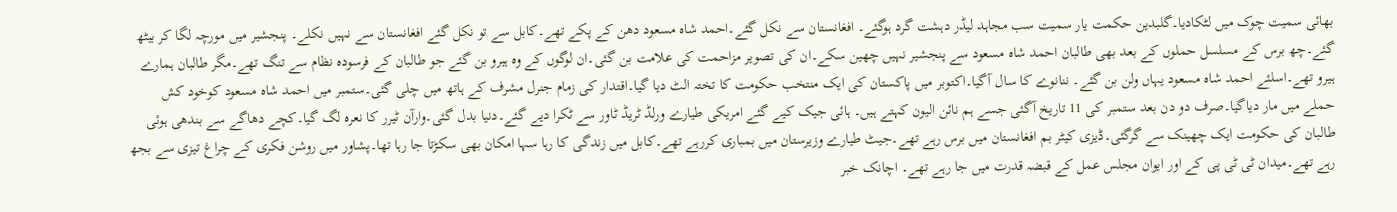بھائی سمیت چوک میں لٹکادیا۔گلبدین حکمت یار سمیت سب مجاہد لیڈر دہشت گرد ہوگئے۔ افغانستان سے نکل گئے۔احمد شاہ مسعود دھن کے پکے تھے۔کابل سے تو نکل گئے افغانستان سے نہیں نکلے۔ پنجشیر میں مورچہ لگا کر بیٹھ گئے۔چھ برس کے مسلسل حملوں کے بعد بھی طالبان احمد شاہ مسعود سے پنجشیر نہیں چھین سکے۔ان کی تصویر مزاحمت کی علامت بن گئی۔ان لوگوں کے وہ ہیرو بن گئے جو طالبان کے فرسودہ نظام سے تنگ تھے۔مگر طالبان ہمارے ہیرو تھے۔اسلئے احمد شاہ مسعود یہاں ولن بن گئے۔ ننانوے کا سال آگیا۔اکتوبر میں پاکستان کی ایک منتخب حکومت کا تختہ الٹ دیا گیا۔اقتدار کی زمام جنرل مشرف کے ہاتھ میں چلی گئی۔ستمبر میں احمد شاہ مسعود کوخود کش حملے میں مار دیاگیا۔صرف دو دن بعد ستمبر کی 11 تاریخ آگئی جسے ہم نائن الیون کہتے ہیں۔ ہائی جیک کیے گئے امریکی طیارے ورلڈ ٹریڈ ٹاور سے ٹکرا دیے گئے۔دنیا بدل گئی۔وارآن ٹیرر کا نعرہ لگ گیا۔کچے دھاگے سے بندھی ہوئی طالبان کی حکومت ایک چھینک سے گرگئی۔ڈیزی کیٹر بم افغانستان میں برس رہے تھے۔جیٹ طیارے وزیرستان میں بمباری کررہے تھے۔کابل میں زندگی کا رہا سہا امکان بھی سکڑتا جا رہا تھا۔پشاور میں روشن فکری کے چراغ تیزی سے بجھ رہے تھے۔میدان ٹی ٹی پی کے اور ایوان مجلس عمل کے قبضہ قدرت میں جا رہے تھے۔ اچانک خبر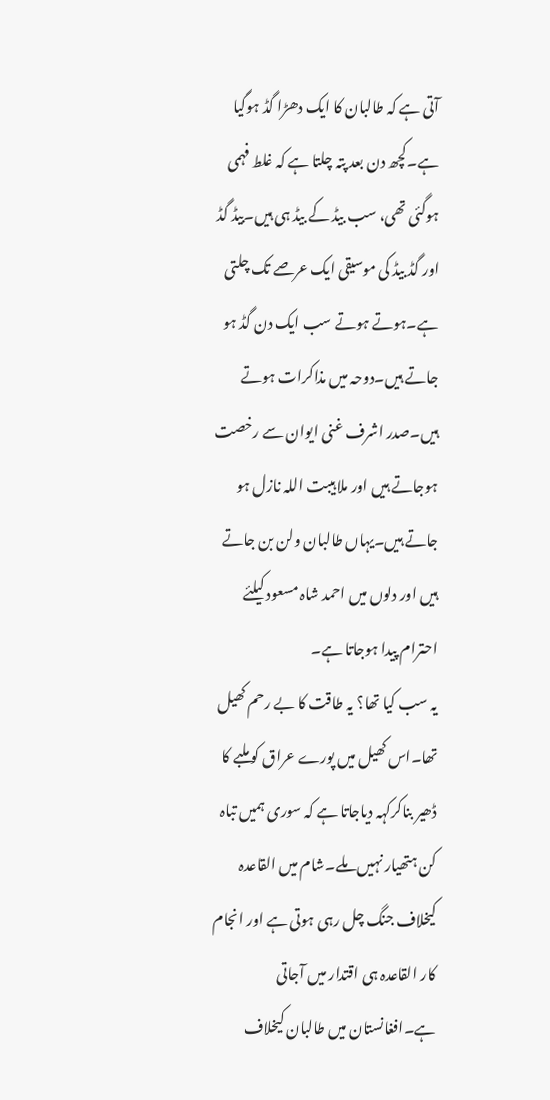آتی ہے کہ طالبان کا ایک دھڑا گڈ ہوگیا ہے۔کچھ دن بعد پتہ چلتا ہے کہ غلط فہمی ہوگئی تھی، سب بیڈ کے بیڈ ہی ہیں۔بیڈ گڈ اور گڈ بیڈ کی موسیقی ایک عرصے تک چلتی ہے۔ہوتے ہوتے سب ایک دن گڈ ہو جاتے ہیں۔دوحہ میں مذاکرات ہوتے ہیں۔صدر اشرف غنی ایوان سے رخصت ہوجاتے ہیں اور ملا ہیبت اللہ نازل ہو جاتے ہیں۔یہاں طالبان ولن بن جاتے ہیں اور دلوں میں احمد شاہ مسعود کیلئے احترام پیدا ہوجاتا ہے۔
یہ سب کیا تھا؟ یہ طاقت کا بے رحم کھیل تھا۔اس کھیل میں پورے عراق کو ملبے کا ڈھیر بناکرکہہ دیاجاتا ہے کہ سوری ہمیں تباہ کن ہتھیار نہیں ملے۔شام میں القاعدہ کیخلاف جنگ چل رہی ہوتی ہے اور انجام کار القاعدہ ہی اقتدار میں آجاتی ہے۔افغانستان میں طالبان کیخلاف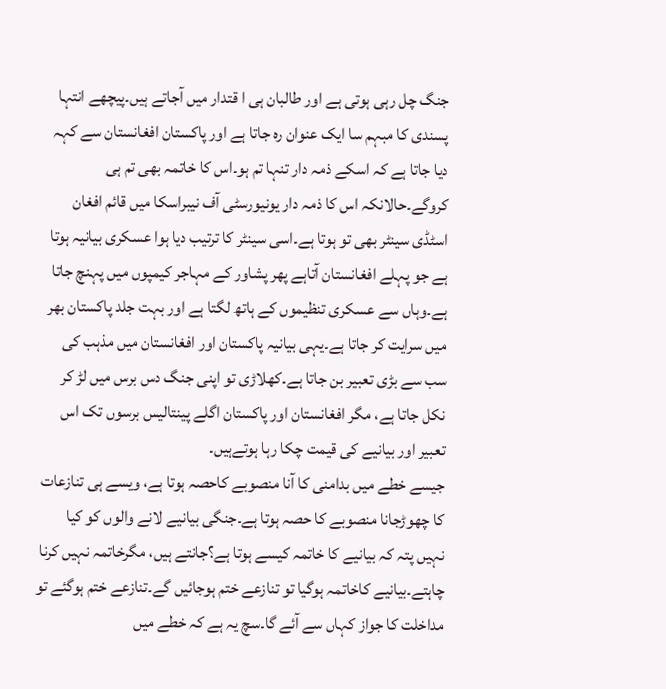جنگ چل رہی ہوتی ہے اور طالبان ہی ا قتدار میں آجاتے ہیں۔پیچھے انتہا پسندی کا مبہم سا ایک عنوان رہ جاتا ہے اور پاکستان افغانستان سے کہہ دیا جاتا ہے کہ اسکے ذمہ دار تنہا تم ہو۔اس کا خاتمہ بھی تم ہی کروگے۔حالانکہ اس کا ذمہ دار یونیورسٹی آف نیبراسکا میں قائم افغان اسٹڈی سینٹر بھی تو ہوتا ہے۔اسی سینٹر کا ترتیب دیا ہوا عسکری بیانیہ ہوتا ہے جو پہلے افغانستان آتاہے پھر پشاور کے مہاجر کیمپوں میں پہنچ جاتا ہے۔وہاں سے عسکری تنظیموں کے ہاتھ لگتا ہے اور بہت جلد پاکستان بھر میں سرایت کر جاتا ہے۔یہی بیانیہ پاکستان اور افغانستان میں مذہب کی سب سے بڑی تعبیر بن جاتا ہے۔کھلاڑی تو اپنی جنگ دس برس میں لڑ کر نکل جاتا ہے، مگر افغانستان اور پاکستان اگلے پینتالیس برسوں تک اس تعبیر اور بیانیے کی قیمت چکا رہا ہوتےہیں۔
جیسے خطے میں بدامنی کا آنا منصوبے کاحصہ ہوتا ہے، ویسے ہی تنازعات کا چھوڑجانا منصوبے کا حصہ ہوتا ہے۔جنگی بیانیے لانے والوں کو کیا نہیں پتہ کہ بیانیے کا خاتمہ کیسے ہوتا ہے؟جانتے ہیں، مگرخاتمہ نہیں کرنا چاہتے۔بیانیے کاخاتمہ ہوگیا تو تنازعے ختم ہوجائیں گے۔تنازعے ختم ہوگئے تو مداخلت کا جواز کہاں سے آئے گا۔سچ یہ ہے کہ خطے میں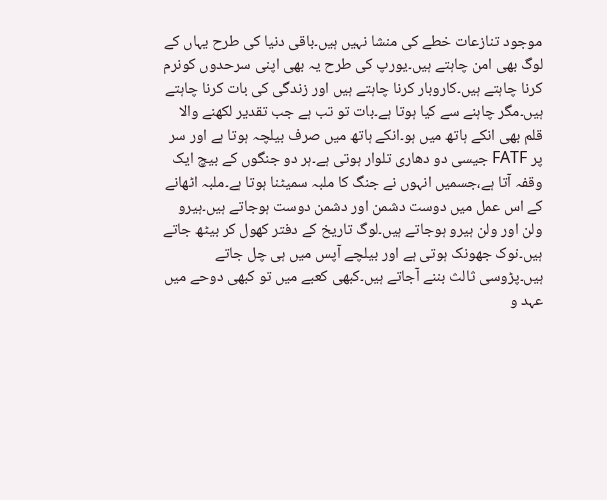موجود تنازعات خطے کی منشا نہیں ہیں۔باقی دنیا کی طرح یہاں کے لوگ بھی امن چاہتے ہیں۔یورپ کی طرح یہ بھی اپنی سرحدوں کونرم کرنا چاہتے ہیں۔کاروبار کرنا چاہتے ہیں اور زندگی کی بات کرنا چاہتے ہیں۔مگر چاہنے سے کیا ہوتا ہے۔بات تو تب ہے جب تقدیر لکھنے والا قلم بھی انکے ہاتھ میں ہو۔انکے ہاتھ میں صرف بیلچہ ہوتا ہے اور سر پر FATF جیسی دو دھاری تلوار ہوتی ہے۔ہر دو جنگوں کے بیچ ایک وقفہ آتا ہے،جسمیں انہوں نے جنگ کا ملبہ سمیٹنا ہوتا ہے۔ملبہ اٹھانے کے اس عمل میں دوست دشمن اور دشمن دوست ہوجاتے ہیں۔ہیرو ولن اور ولن ہیرو ہوجاتے ہیں۔لوگ تاریخ کے دفتر کھول کر بیٹھ جاتے ہیں۔نوک جھونک ہوتی ہے اور بیلچے آپس میں ہی چل جاتے ہیں۔پڑوسی ثالث بننے آجاتے ہیں۔کبھی کعبے میں تو کبھی دوحے میں عہد و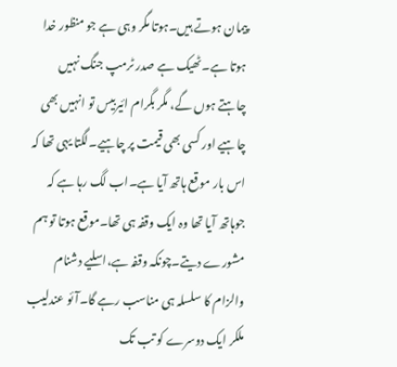پیمان ہوتے ہیں۔ہوتا مگر وہی ہے جو منظور خدا ہوتا ہے۔ٹھیک ہے صدر ٹرمپ جنگ نہیں چاہتے ہوں گے، مگر بگرام ائیربیس تو انہیں بھی چاہیے اور کسی بھی قیمت پر چاہیے۔لگتا یہی تھا کہ اس بار موقع ہاتھ آیا ہے۔اب لگ رہا ہے کہ جوہاتھ آیا تھا وہ ایک وقفہ ہی تھا۔موقع ہوتا تو ہم مشورے دیتے۔چونکہ وقفہ ہے،اسلیے دشنام والزام کا سلسلہ ہی مناسب رہے گا۔آئو عندلیب ملکر ایک دوسرے کو تب تک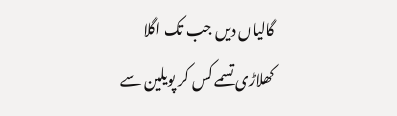گالیاں دیں جب تک اگلا کھلاڑی تسمے کس کر پویلین سے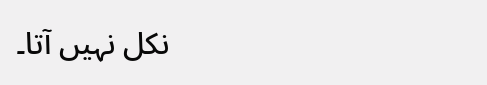نکل نہیں آتا۔